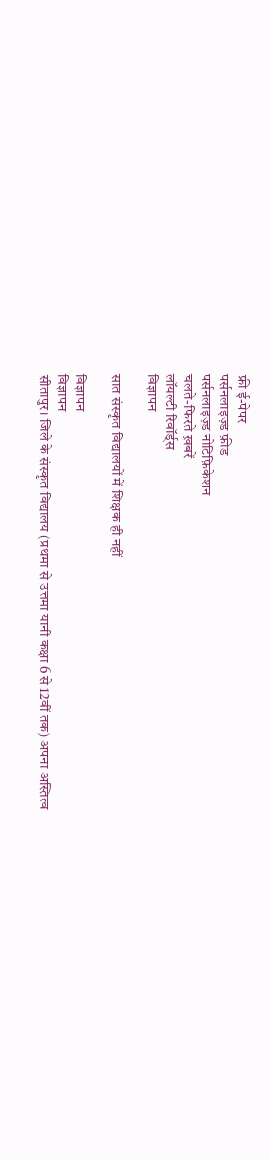फ्री ई-पेपर
पर्सनलाइज़्ड फ़ीड
पर्सनलाइज़्ड नोटिफ़िकेशन
चलते-फिरते ख़बरें
लॉयल्टी रिवॉर्ड्स
विज्ञापन

सात संस्कृत विद्यालयों में शिक्षक ही नहीं

विज्ञापन
विज्ञापन
सीतापुर। जिले के संस्कृत विद्यालय (प्रथमा से उत्तमा यानी कक्षा 6 से 12वीं तक) अपना अस्तित्व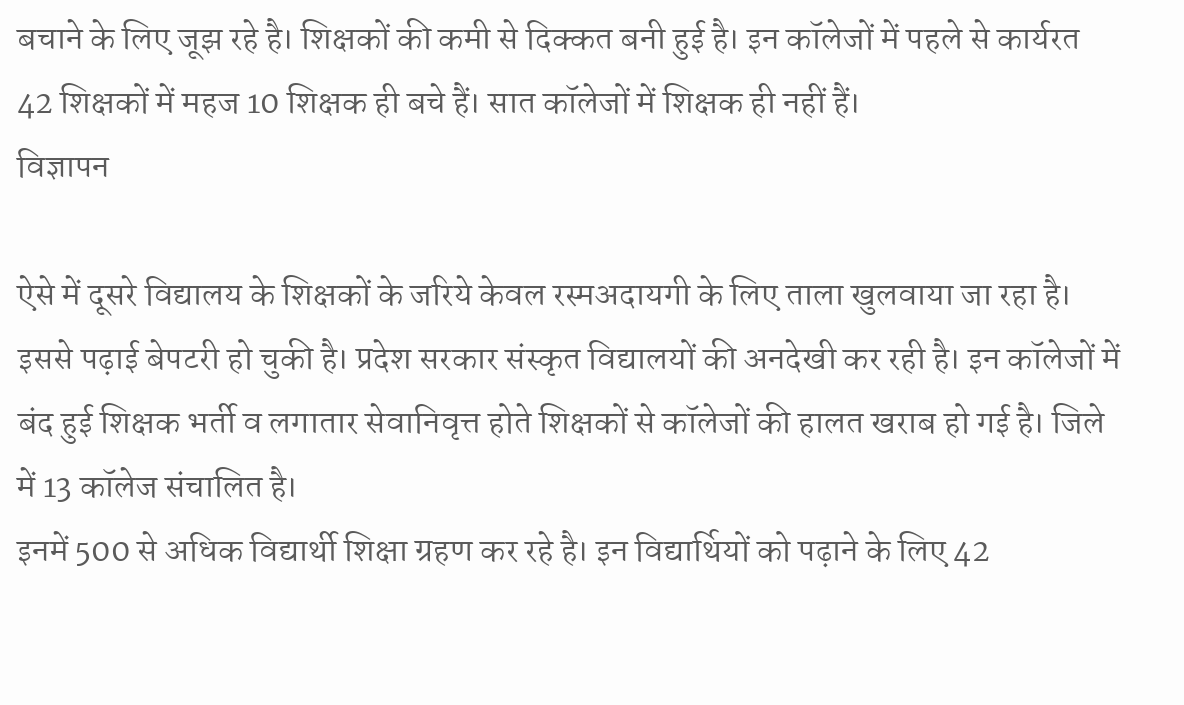बचाने के लिए जूझ रहे है। शिक्षकों की कमी से दिक्कत बनी हुई है। इन कॉलेजों में पहले से कार्यरत 42 शिक्षकों में महज 10 शिक्षक ही बचे हैं। सात कॉलेजों में शिक्षक ही नहीं हैं।
विज्ञापन

ऐसे में दूसरे विद्यालय के शिक्षकों के जरिये केवल रस्मअदायगी के लिए ताला खुलवाया जा रहा है। इससे पढ़ाई बेपटरी हो चुकी है। प्रदेश सरकार संस्कृत विद्यालयों की अनदेखी कर रही है। इन कॉलेजों में बंद हुई शिक्षक भर्ती व लगातार सेवानिवृत्त होते शिक्षकों से कॉलेजों की हालत खराब हो गई है। जिले में 13 कॉलेज संचालित है।
इनमें 500 से अधिक विद्यार्थी शिक्षा ग्रहण कर रहे है। इन विद्यार्थियों को पढ़ाने के लिए 42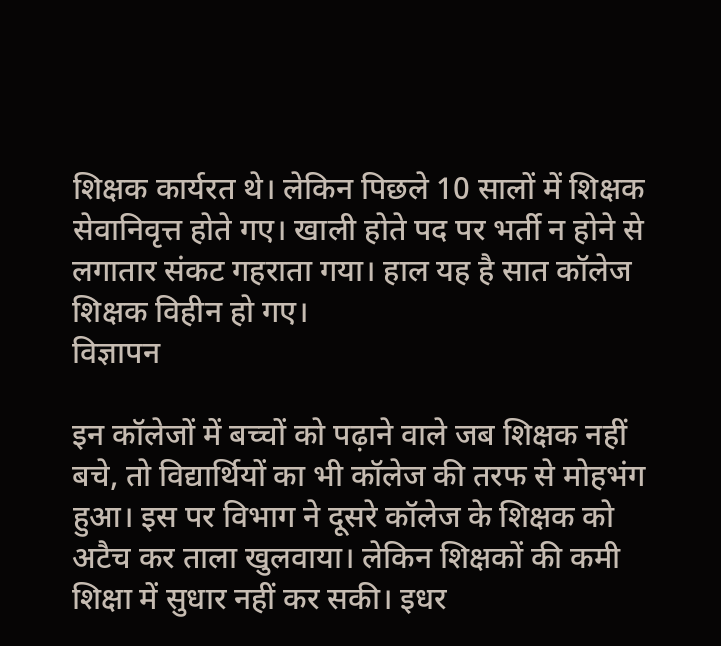शिक्षक कार्यरत थे। लेकिन पिछले 10 सालों में शिक्षक सेवानिवृत्त होते गए। खाली होते पद पर भर्ती न होने से लगातार संकट गहराता गया। हाल यह है सात कॉलेज शिक्षक विहीन हो गए।
विज्ञापन

इन कॉलेजों में बच्चों को पढ़ाने वाले जब शिक्षक नहीं बचे, तो विद्यार्थियों का भी कॉलेज की तरफ से मोहभंग हुआ। इस पर विभाग ने दूसरे कॉलेज के शिक्षक को अटैच कर ताला खुलवाया। लेकिन शिक्षकों की कमी शिक्षा में सुधार नहीं कर सकी। इधर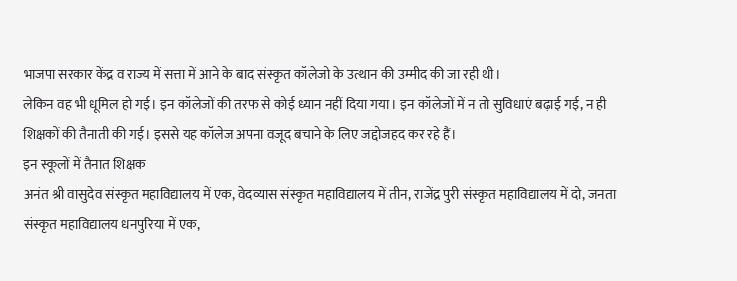भाजपा सरकार केंद्र व राज्य में सत्ता में आने के बाद संस्कृत कॉलेजो के उत्थान की उम्मीद की जा रही थी।
लेकिन वह भी धूमिल हो गई। इन कॉलेजों की तरफ से कोई ध्यान नहीं दिया गया। इन कॉलेजों में न तो सुविधाएं बढ़ाई गई, न ही शिक्षकों की तैनाती की गई। इससे यह कॉलेज अपना वजूद बचाने के लिए जद्दोजहद कर रहे हैं।
इन स्कूलों में तैनात शिक्षक
अनंत श्री वासुदेव संस्कृत महाविद्यालय में एक, वेदव्यास संस्कृत महाविद्यालय में तीन, राजेंद्र पुरी संस्कृत महाविद्यालय में दो, जनता संस्कृत महाविद्यालय धनपुरिया में एक,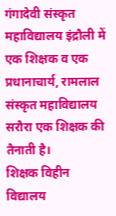गंगादेवी संस्कृत महाविद्यालय इंद्रौली में एक शिक्षक व एक प्रधानाचार्य, रामलाल संस्कृत महाविद्यालय सरौरा एक शिक्षक की तैनाती है।
शिक्षक विहीन विद्यालय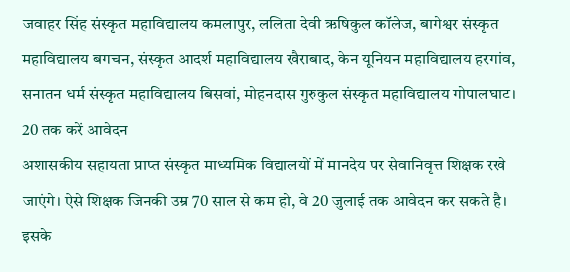जवाहर सिंह संस्कृत महाविद्यालय कमलापुर, ललिता देवी ऋषिकुल कॉलेज, बागेश्वर संस्कृत महाविद्यालय बगचन, संस्कृत आदर्श महाविद्यालय खैराबाद, केन यूनियन महाविद्यालय हरगांव, सनातन धर्म संस्कृत महाविद्यालय बिसवां, मोहनदास गुरुकुल संस्कृत महाविद्यालय गोपालघाट।
20 तक करें आवेदन
अशासकीय सहायता प्राप्त संस्कृत माध्यमिक विद्यालयों में मानदेय पर सेवानिवृत्त शिक्षक रखे जाएंगे। ऐसे शिक्षक जिनकी उम्र 70 साल से कम हो, वे 20 जुलाई तक आवेदन कर सकते है। इसके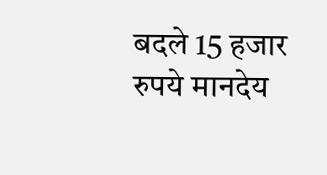बदले 15 हजार रुपये मानदेय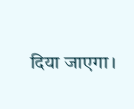दिया जाएगा।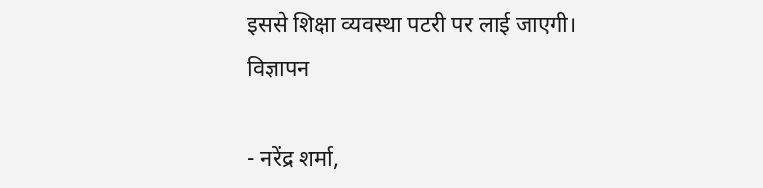इससे शिक्षा व्यवस्था पटरी पर लाई जाएगी।
विज्ञापन

- नरेंद्र शर्मा,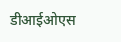डीआईओएस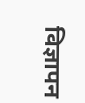विज्ञापन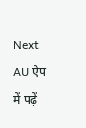Next
AU ऐप में पढ़ें